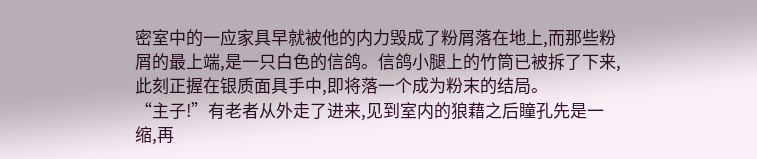密室中的一应家具早就被他的内力毁成了粉屑落在地上,而那些粉屑的最上端,是一只白色的信鸽。信鸽小腿上的竹筒已被拆了下来,此刻正握在银质面具手中,即将落一个成为粉末的结局。
“主子!”有老者从外走了进来,见到室内的狼藉之后瞳孔先是一缩,再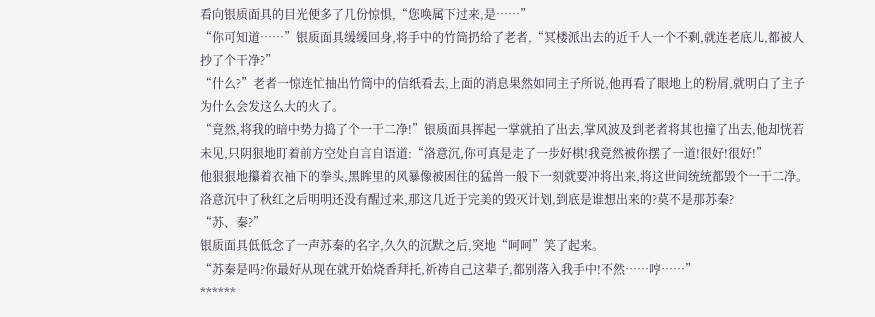看向银质面具的目光便多了几份惊惧,“您唤属下过来,是……”
“你可知道……”银质面具缓缓回身,将手中的竹筒扔给了老者,“冥楼派出去的近千人一个不剩,就连老底儿,都被人抄了个干净?”
“什么?”老者一惊连忙抽出竹筒中的信纸看去,上面的消息果然如同主子所说,他再看了眼地上的粉屑,就明白了主子为什么会发这么大的火了。
“竟然,将我的暗中势力捣了个一干二净!”银质面具挥起一掌就拍了出去,掌风波及到老者将其也撞了出去,他却恍若未见,只阴狠地盯着前方空处自言自语道:“洛意沉,你可真是走了一步好棋!我竟然被你摆了一道!很好!很好!”
他狠狠地攥着衣袖下的拳头,黑眸里的风暴像被困住的猛兽一般下一刻就要冲将出来,将这世间统统都毁个一干二净。
洛意沉中了秋红之后明明还没有醒过来,那这几近于完美的毁灭计划,到底是谁想出来的?莫不是那苏秦?
“苏、秦?”
银质面具低低念了一声苏秦的名字,久久的沉默之后,突地“呵呵”笑了起来。
“苏秦是吗?你最好从现在就开始烧香拜托,祈祷自己这辈子,都别落入我手中!不然……哼……”
******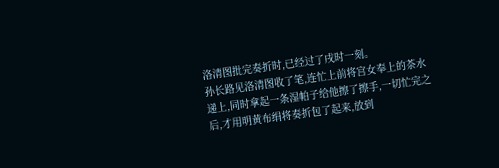洛清图批完奏折时,已经过了戌时一刻。
孙长路见洛清图收了笔,连忙上前将宫女奉上的茶水递上,同时拿起一条湿帕子给他擦了擦手,一切忙完之后,才用明黄布绢将奏折包了起来,放到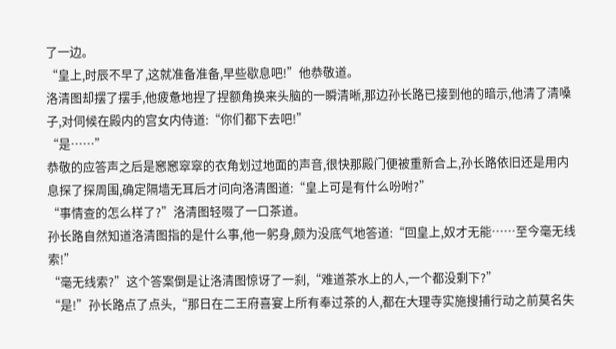了一边。
“皇上,时辰不早了,这就准备准备,早些歇息吧!”他恭敬道。
洛清图却摆了摆手,他疲惫地捏了捏额角换来头脑的一瞬清晰,那边孙长路已接到他的暗示,他清了清嗓子,对伺候在殿内的宫女内侍道:“你们都下去吧!”
“是……”
恭敬的应答声之后是窸窸窣窣的衣角划过地面的声音,很快那殿门便被重新合上,孙长路依旧还是用内息探了探周围,确定隔墙无耳后才问向洛清图道:“皇上可是有什么吩咐?”
“事情查的怎么样了?”洛清图轻啜了一口茶道。
孙长路自然知道洛清图指的是什么事,他一躬身,颇为没底气地答道:“回皇上,奴才无能……至今毫无线索!”
“毫无线索?”这个答案倒是让洛清图惊讶了一刹,“难道茶水上的人,一个都没剩下?”
“是!”孙长路点了点头,“那日在二王府喜宴上所有奉过茶的人,都在大理寺实施搜捕行动之前莫名失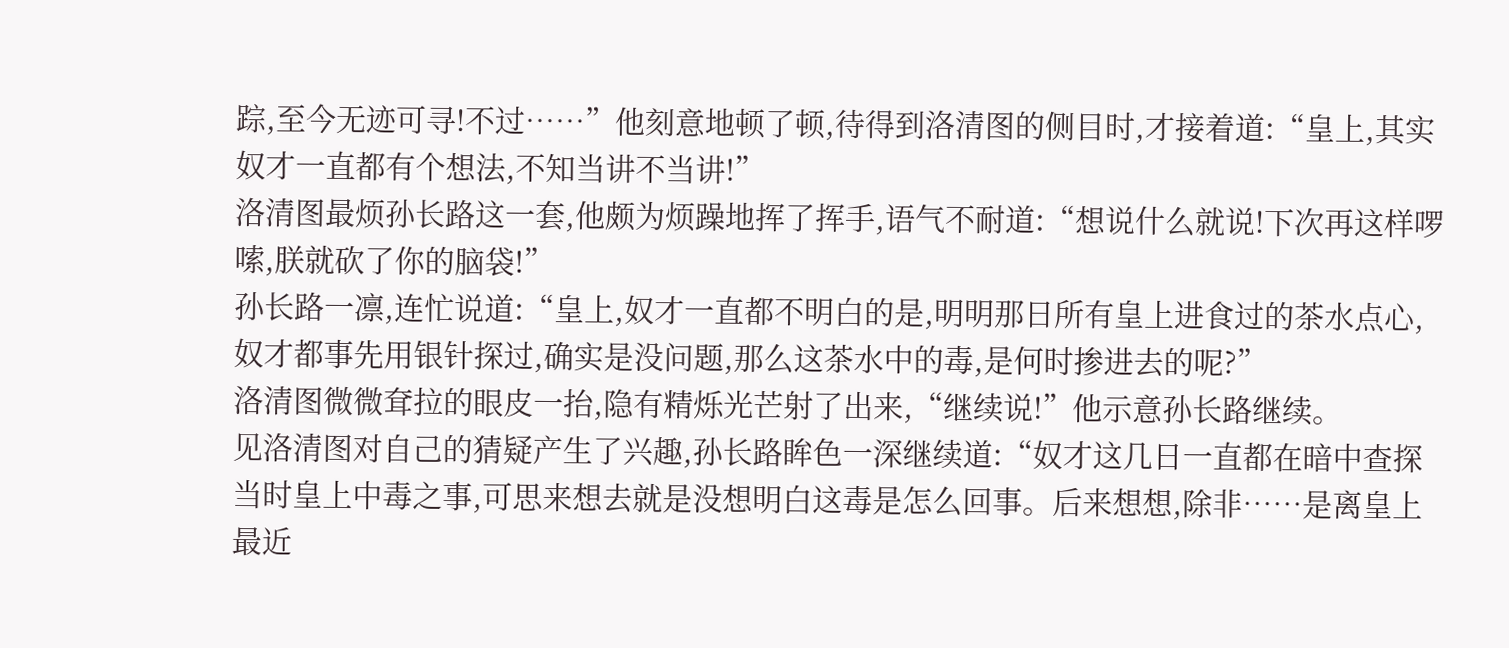踪,至今无迹可寻!不过……”他刻意地顿了顿,待得到洛清图的侧目时,才接着道:“皇上,其实奴才一直都有个想法,不知当讲不当讲!”
洛清图最烦孙长路这一套,他颇为烦躁地挥了挥手,语气不耐道:“想说什么就说!下次再这样啰嗦,朕就砍了你的脑袋!”
孙长路一凛,连忙说道:“皇上,奴才一直都不明白的是,明明那日所有皇上进食过的茶水点心,奴才都事先用银针探过,确实是没问题,那么这茶水中的毒,是何时掺进去的呢?”
洛清图微微耷拉的眼皮一抬,隐有精烁光芒射了出来,“继续说!”他示意孙长路继续。
见洛清图对自己的猜疑产生了兴趣,孙长路眸色一深继续道:“奴才这几日一直都在暗中查探当时皇上中毒之事,可思来想去就是没想明白这毒是怎么回事。后来想想,除非……是离皇上最近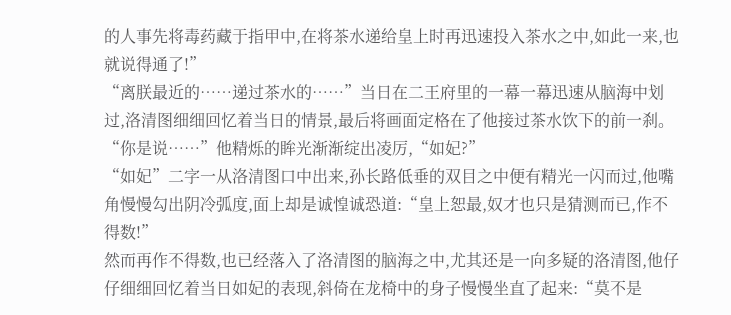的人事先将毒药藏于指甲中,在将茶水递给皇上时再迅速投入茶水之中,如此一来,也就说得通了!”
“离朕最近的……递过茶水的……”当日在二王府里的一幕一幕迅速从脑海中划过,洛清图细细回忆着当日的情景,最后将画面定格在了他接过茶水饮下的前一刹。“你是说……”他精烁的眸光渐渐绽出凌厉,“如妃?”
“如妃”二字一从洛清图口中出来,孙长路低垂的双目之中便有精光一闪而过,他嘴角慢慢勾出阴冷弧度,面上却是诚惶诚恐道:“皇上恕最,奴才也只是猜测而已,作不得数!”
然而再作不得数,也已经落入了洛清图的脑海之中,尤其还是一向多疑的洛清图,他仔仔细细回忆着当日如妃的表现,斜倚在龙椅中的身子慢慢坐直了起来:“莫不是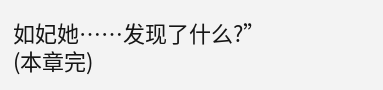如妃她……发现了什么?”
(本章完)